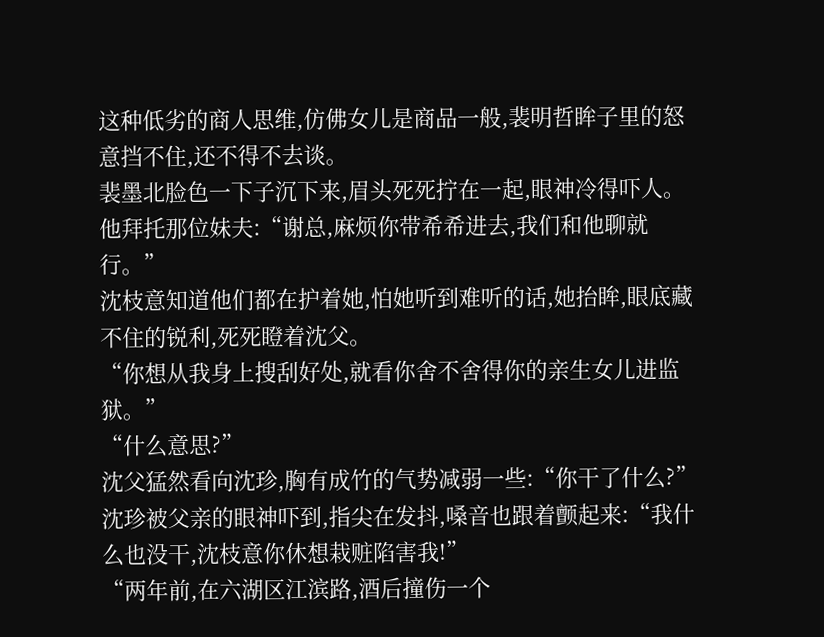这种低劣的商人思维,仿佛女儿是商品一般,裴明哲眸子里的怒意挡不住,还不得不去谈。
裴墨北脸色一下子沉下来,眉头死死拧在一起,眼神冷得吓人。
他拜托那位妹夫:“谢总,麻烦你带希希进去,我们和他聊就行。”
沈枝意知道他们都在护着她,怕她听到难听的话,她抬眸,眼底藏不住的锐利,死死瞪着沈父。
“你想从我身上搜刮好处,就看你舍不舍得你的亲生女儿进监狱。”
“什么意思?”
沈父猛然看向沈珍,胸有成竹的气势减弱一些:“你干了什么?”
沈珍被父亲的眼神吓到,指尖在发抖,嗓音也跟着颤起来:“我什么也没干,沈枝意你休想栽赃陷害我!”
“两年前,在六湖区江滨路,酒后撞伤一个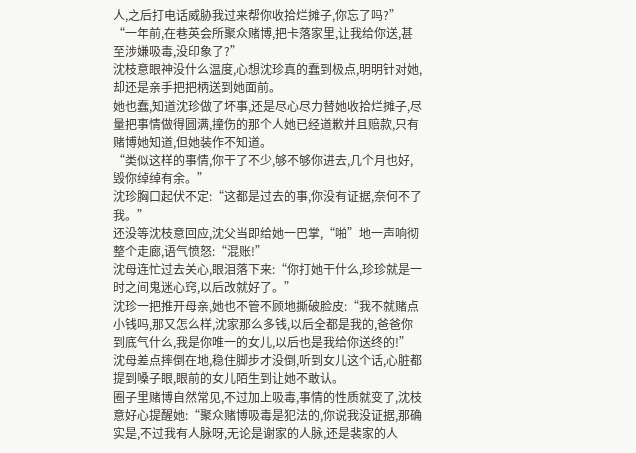人,之后打电话威胁我过来帮你收拾烂摊子,你忘了吗?”
“一年前,在巷英会所聚众赌博,把卡落家里,让我给你送,甚至涉嫌吸毒,没印象了?”
沈枝意眼神没什么温度,心想沈珍真的蠢到极点,明明针对她,却还是亲手把把柄送到她面前。
她也蠢,知道沈珍做了坏事,还是尽心尽力替她收拾烂摊子,尽量把事情做得圆满,撞伤的那个人她已经道歉并且赔款,只有赌博她知道,但她装作不知道。
“类似这样的事情,你干了不少,够不够你进去,几个月也好,毁你绰绰有余。”
沈珍胸口起伏不定:“这都是过去的事,你没有证据,奈何不了我。”
还没等沈枝意回应,沈父当即给她一巴掌,“啪”地一声响彻整个走廊,语气愤怒:“混账!”
沈母连忙过去关心,眼泪落下来:“你打她干什么,珍珍就是一时之间鬼迷心窍,以后改就好了。”
沈珍一把推开母亲,她也不管不顾地撕破脸皮:“我不就赌点小钱吗,那又怎么样,沈家那么多钱,以后全都是我的,爸爸你到底气什么,我是你唯一的女儿,以后也是我给你送终的!”
沈母差点摔倒在地,稳住脚步才没倒,听到女儿这个话,心脏都提到嗓子眼,眼前的女儿陌生到让她不敢认。
圈子里赌博自然常见,不过加上吸毒,事情的性质就变了,沈枝意好心提醒她:“聚众赌博吸毒是犯法的,你说我没证据,那确实是,不过我有人脉呀,无论是谢家的人脉,还是裴家的人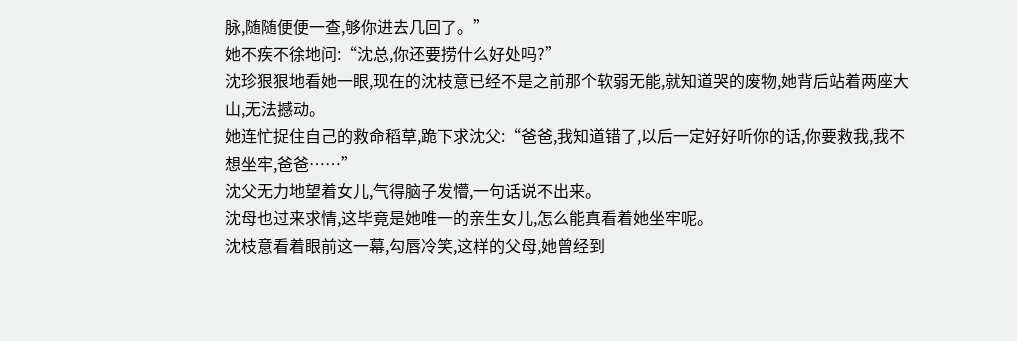脉,随随便便一查,够你进去几回了。”
她不疾不徐地问:“沈总,你还要捞什么好处吗?”
沈珍狠狠地看她一眼,现在的沈枝意已经不是之前那个软弱无能,就知道哭的废物,她背后站着两座大山,无法撼动。
她连忙捉住自己的救命稻草,跪下求沈父:“爸爸,我知道错了,以后一定好好听你的话,你要救我,我不想坐牢,爸爸……”
沈父无力地望着女儿,气得脑子发懵,一句话说不出来。
沈母也过来求情,这毕竟是她唯一的亲生女儿,怎么能真看着她坐牢呢。
沈枝意看着眼前这一幕,勾唇冷笑,这样的父母,她曾经到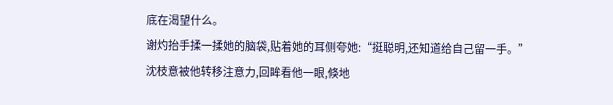底在渴望什么。
谢灼抬手揉一揉她的脑袋,贴着她的耳侧夸她:“挺聪明,还知道给自己留一手。”
沈枝意被他转移注意力,回眸看他一眼,倏地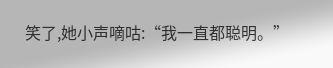笑了,她小声嘀咕:“我一直都聪明。”